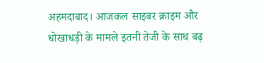अहमदाबाद। आजकल साइबर क्राइम और धोखाधड़ी के मामले इतनी तेजी के साथ बढ़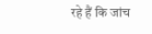रहे हैं कि जांच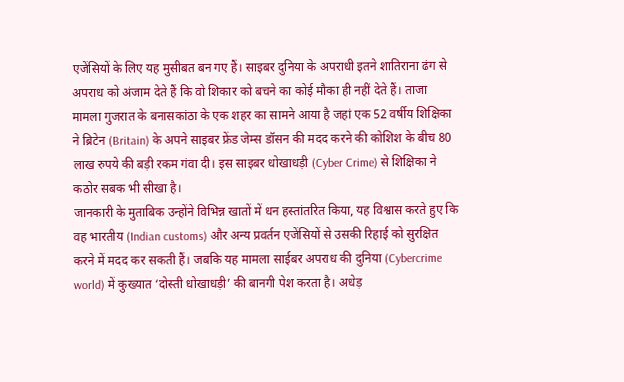एजेंसियों के लिए यह मुसीबत बन गए हैं। साइबर दुनिया के अपराधी इतने शातिराना ढंग से अपराध को अंजाम देते हैं कि वो शिकार को बचने का कोई मौका ही नहीं देते हैं। ताजा मामला गुजरात के बनासकांठा के एक शहर का सामने आया है जहां एक 52 वर्षीय शिक्षिका ने ब्रिटेन (Britain) के अपने साइबर फ्रेंड जेम्स डॉसन की मदद करने की कोशिश के बीच 80 लाख रुपये की बड़ी रकम गंवा दी। इस साइबर धोखाधड़ी (Cyber Crime) से शिक्षिका ने कठोर सबक भी सीखा है।
जानकारी के मुताबिक उन्होंने विभिन्न खातों में धन हस्तांतरित किया, यह विश्वास करते हुए कि वह भारतीय (Indian customs) और अन्य प्रवर्तन एजेंसियों से उसकी रिहाई को सुरक्षित करने में मदद कर सकती हैं। जबकि यह मामला साईबर अपराध की दुनिया (Cybercrime world) में कुख्यात ‘दोस्ती धोखाधड़ी’ की बानगी पेश करता है। अधेड़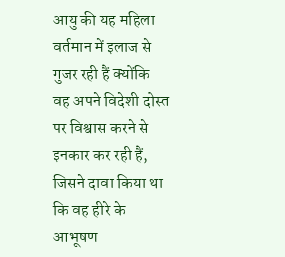आयु की यह महिला वर्तमान में इलाज से गुजर रही हैं क्योंकि वह अपने विदेशी दोस्त पर विश्वास करने से इनकार कर रही हैं, जिसने दावा किया था कि वह हीरे के आभूषण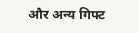और अन्य गिफ्ट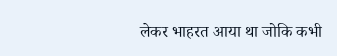लेकर भाहरत आया था जोकि कभी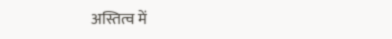अस्तित्व में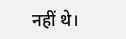नहीं थे।